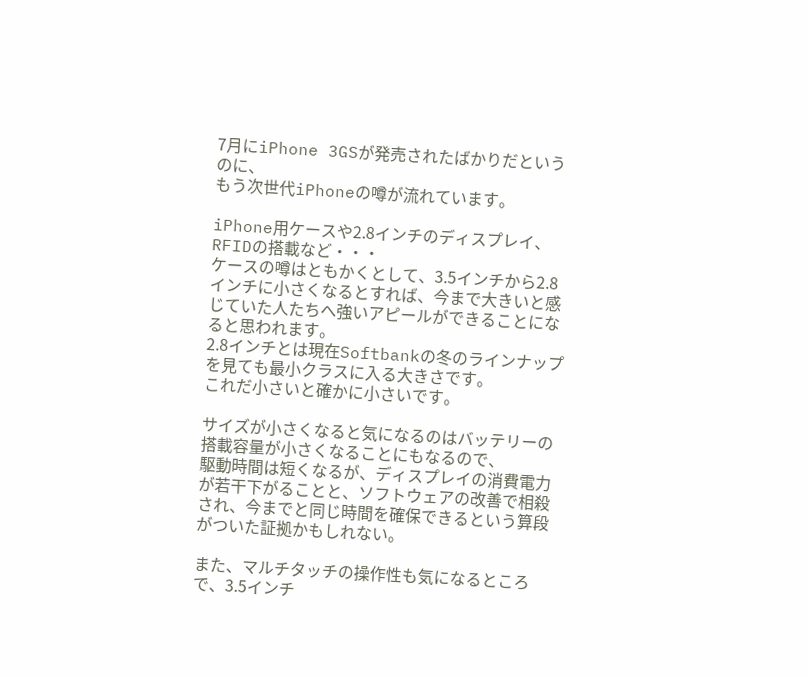7月にiPhone 3GSが発売されたばかりだというのに、
もう次世代iPhoneの噂が流れています。

iPhone用ケースや2.8インチのディスプレイ、RFIDの搭載など・・・
ケースの噂はともかくとして、3.5インチから2.8インチに小さくなるとすれば、今まで大きいと感じていた人たちへ強いアピールができることになると思われます。
2.8インチとは現在Softbankの冬のラインナップを見ても最小クラスに入る大きさです。
これだ小さいと確かに小さいです。

サイズが小さくなると気になるのはバッテリーの搭載容量が小さくなることにもなるので、
駆動時間は短くなるが、ディスプレイの消費電力が若干下がることと、ソフトウェアの改善で相殺され、今までと同じ時間を確保できるという算段がついた証拠かもしれない。

また、マルチタッチの操作性も気になるところで、3.5インチ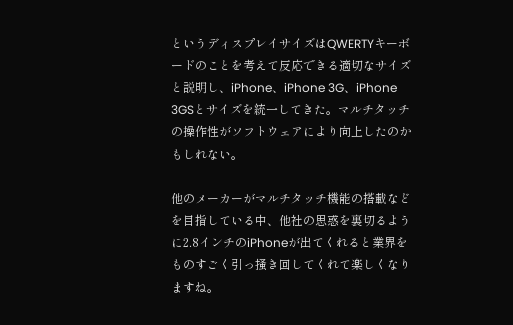というディスプレイサイズはQWERTYキーボードのことを考えて反応できる適切なサイズと説明し、iPhone、iPhone 3G、iPhone 3GSとサイズを統一してきた。マルチタッチの操作性がソフトウェアにより向上したのかもしれない。

他のメーカーがマルチタッチ機能の搭載などを目指している中、他社の思惑を裏切るように2.8インチのiPhoneが出てくれると業界をものすごく引っ掻き回してくれて楽しくなりますね。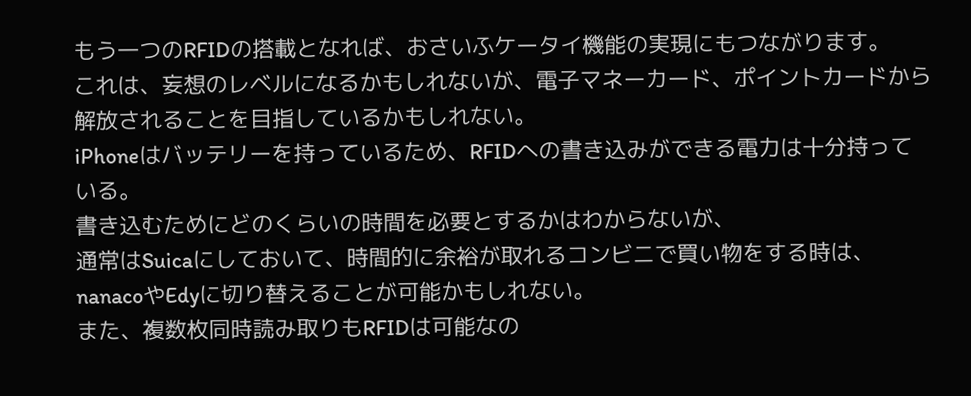もう一つのRFIDの搭載となれば、おさいふケータイ機能の実現にもつながります。
これは、妄想のレベルになるかもしれないが、電子マネーカード、ポイントカードから解放されることを目指しているかもしれない。
iPhoneはバッテリーを持っているため、RFIDへの書き込みができる電力は十分持っている。
書き込むためにどのくらいの時間を必要とするかはわからないが、
通常はSuicaにしておいて、時間的に余裕が取れるコンビニで買い物をする時は、
nanacoやEdyに切り替えることが可能かもしれない。
また、複数枚同時読み取りもRFIDは可能なの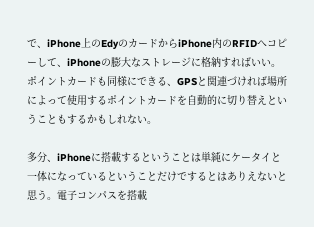で、iPhone上のEdyのカードからiPhone内のRFIDへコピーして、iPhoneの膨大なストレージに格納すればいい。
ポイントカードも同様にできる、GPSと関連づければ場所によって使用するポイントカードを自動的に切り替えということもするかもしれない。

多分、iPhoneに搭載するということは単純にケータイと一体になっているということだけでするとはありえないと思う。電子コンパスを搭載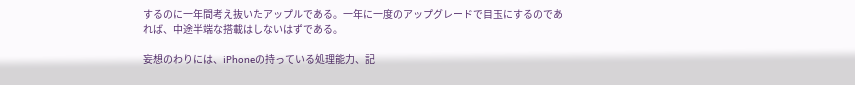するのに一年間考え抜いたアップルである。一年に一度のアップグレードで目玉にするのであれば、中途半端な搭載はしないはずである。

妄想のわりには、iPhoneの持っている処理能力、記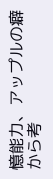憶能力、アップルの癖から考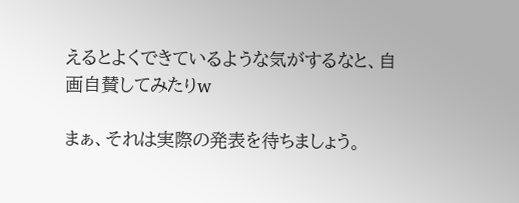えるとよくできているような気がするなと、自画自賛してみたりw

まぁ、それは実際の発表を待ちましょう。